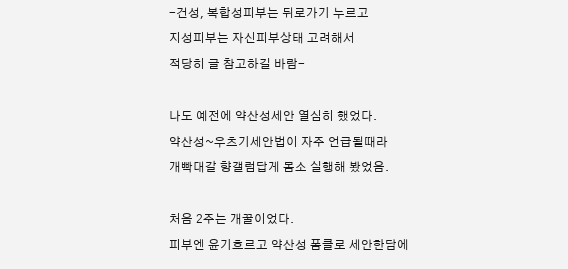-건성, 복합성피부는 뒤로가기 누르고
지성피부는 자신피부상태 고려해서
적당히 글 참고하길 바람-

나도 예전에 약산성세안 열심히 했었다.
약산성~우츠기세안법이 자주 언급될때라
개빡대갈 향갤럼답게 몸소 실행해 봤었음.

처음 2주는 개꿀이었다.
피부엔 윤기흐르고 약산성 폼클로 세안한담에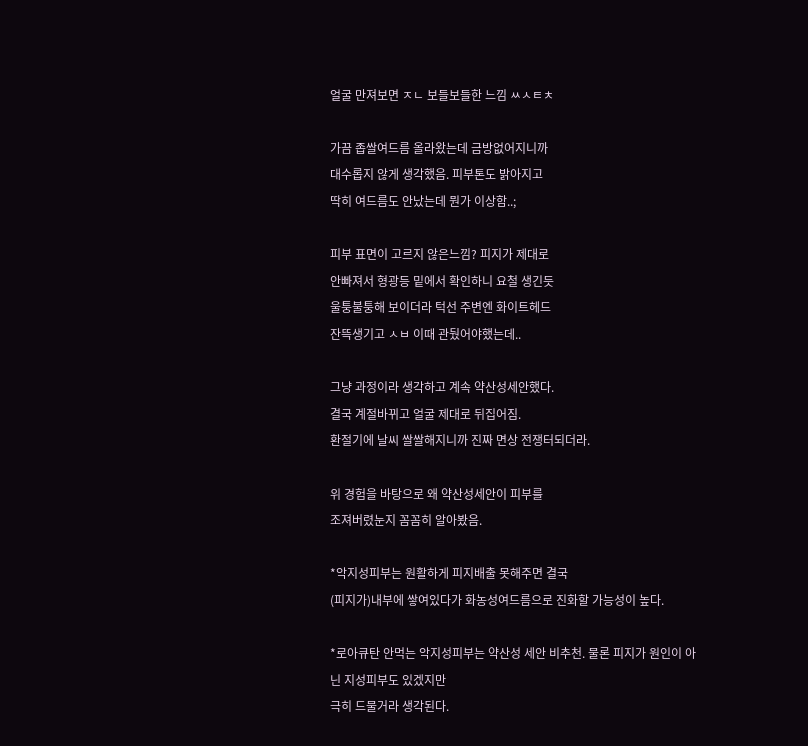얼굴 만져보면 ㅈㄴ 보들보들한 느낌 ㅆㅅㅌㅊ

가끔 좁쌀여드름 올라왔는데 금방없어지니까
대수롭지 않게 생각했음. 피부톤도 밝아지고
딱히 여드름도 안났는데 뭔가 이상함..;

피부 표면이 고르지 않은느낌? 피지가 제대로
안빠져서 형광등 밑에서 확인하니 요철 생긴듯
울퉁불퉁해 보이더라 턱선 주변엔 화이트헤드
잔뜩생기고 ㅅㅂ 이때 관뒀어야했는데..

그냥 과정이라 생각하고 계속 약산성세안했다.
결국 계절바뀌고 얼굴 제대로 뒤집어짐.
환절기에 날씨 쌀쌀해지니까 진짜 면상 전쟁터되더라.

위 경험을 바탕으로 왜 약산성세안이 피부를
조져버렸눈지 꼼꼼히 알아봤음.

*악지성피부는 원활하게 피지배출 못해주면 결국
(피지가)내부에 쌓여있다가 화농성여드름으로 진화할 가능성이 높다.

*로아큐탄 안먹는 악지성피부는 약산성 세안 비추천. 물론 피지가 원인이 아닌 지성피부도 있겠지만
극히 드물거라 생각된다.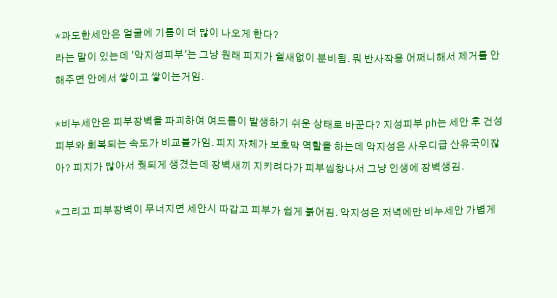*과도한세안은 얼굴에 기름이 더 많이 나오게 한다?
라는 말이 있는데 '악지성피부'는 그냥 원래 피지가 쉴새없이 분비됨. 뭐 반사작용 어쩌니해서 제거를 안해주면 안에서 쌓이고 쌓이는거임.

*비누세안은 피부장벽을 파괴하여 여드름이 발생하기 쉬운 상태로 바꾼다? 지성피부 ph는 세안 후 건성피부와 회복되는 속도가 비교불가임. 피지 자체가 보호막 역할을 하는데 악지성은 사우디급 산유국이잖아? 피지가 많아서 줫되게 생겼는데 장벽새끼 지키려다가 피부씹창나서 그냥 인생에 장벽생김.

*그리고 피부장벽이 무너지면 세안시 따갑고 피부가 쉽게 붉어짐. 악지성은 저녁에만 비누세안 가볍게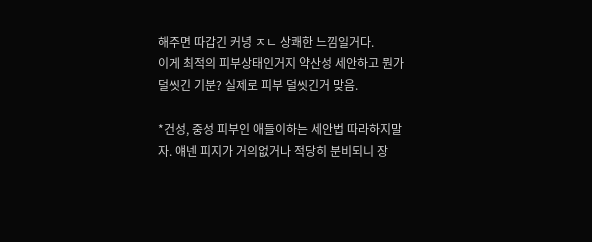해주면 따갑긴 커녕 ㅈㄴ 상쾌한 느낌일거다.
이게 최적의 피부상태인거지 약산성 세안하고 뭔가 덜씻긴 기분? 실제로 피부 덜씻긴거 맞음.

*건성, 중성 피부인 애들이하는 세안법 따라하지말자. 얘넨 피지가 거의없거나 적당히 분비되니 장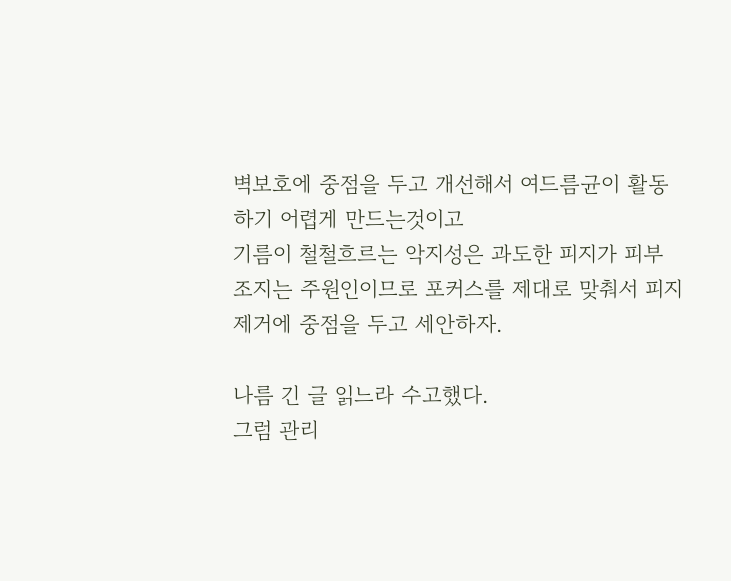벽보호에 중점을 두고 개선해서 여드름균이 활동하기 어렵게 만드는것이고
기름이 철철흐르는 악지성은 과도한 피지가 피부
조지는 주원인이므로 포커스를 제대로 맞춰서 피지제거에 중점을 두고 세안하자.

나름 긴 글 읽느라 수고했다.
그럼 관리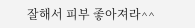잘해서 피부 좋아져라^^